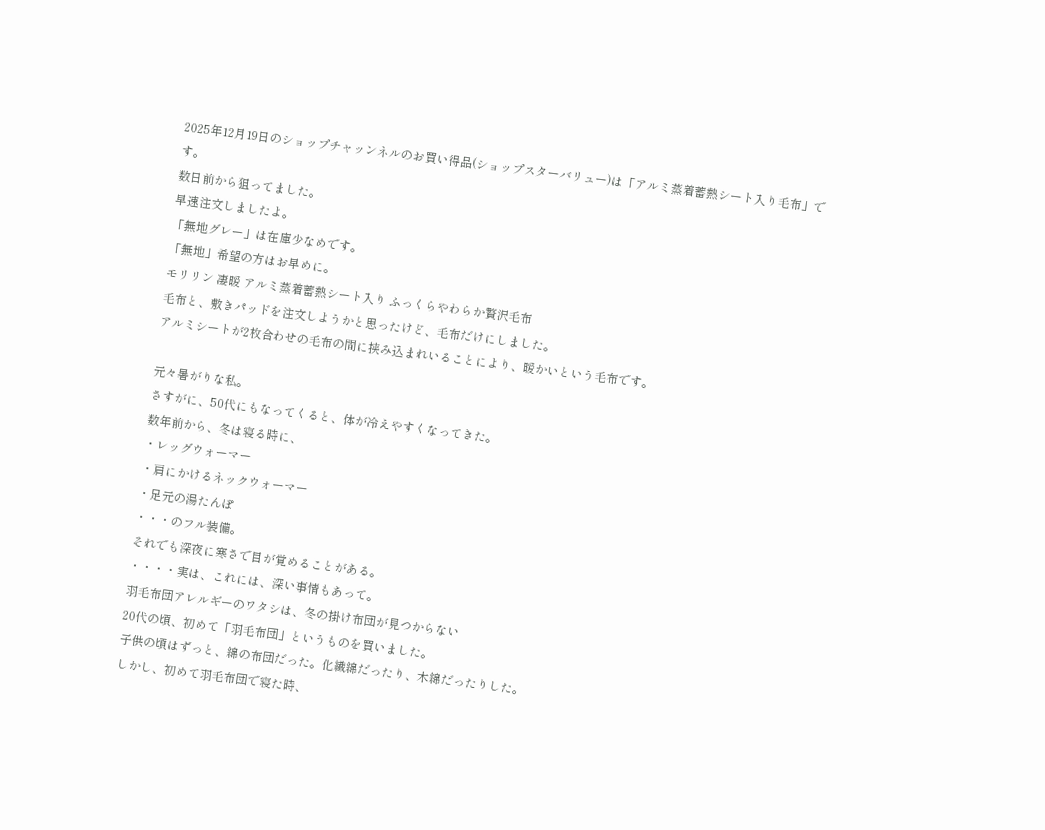2025年12月19日のショップチャッンネルのお買い得品(ショップスターバリュー)は「アルミ蒸着蓄熱シート入り毛布」です。
数日前から狙ってました。
早速注文しましたよ。
「無地グレー」は在庫少なめです。
「無地」希望の方はお早めに。
モリリン 凄暖 アルミ蒸着蓄熱シート入り ふっくらやわらか贅沢毛布
毛布と、敷きパッドを注文しようかと思ったけど、毛布だけにしました。
アルミシートが2枚合わせの毛布の間に挟み込まれいることにより、暖かいという毛布です。

元々暑がりな私。
さすがに、50代にもなってくると、体が冷えやすくなってきた。
数年前から、冬は寝る時に、
・レッグウォーマー
・肩にかけるネックウォーマー
・足元の湯たんぽ
・・・のフル装備。
それでも深夜に寒さで目が覚めることがある。
・・・・実は、これには、深い事情もあって。
羽毛布団アレルギーのワタシは、冬の掛け布団が見つからない
20代の頃、初めて「羽毛布団」というものを買いました。
子供の頃はずっと、綿の布団だった。化繊綿だったり、木綿だったりした。
しかし、初めて羽毛布団で寝た時、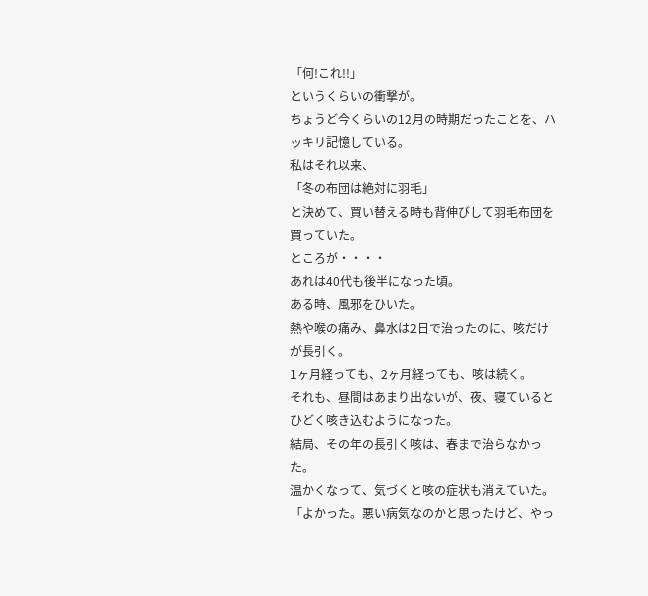「何!これ!!」
というくらいの衝撃が。
ちょうど今くらいの12月の時期だったことを、ハッキリ記憶している。
私はそれ以来、
「冬の布団は絶対に羽毛」
と決めて、買い替える時も背伸びして羽毛布団を買っていた。
ところが・・・・
あれは40代も後半になった頃。
ある時、風邪をひいた。
熱や喉の痛み、鼻水は2日で治ったのに、咳だけが長引く。
1ヶ月経っても、2ヶ月経っても、咳は続く。
それも、昼間はあまり出ないが、夜、寝ているとひどく咳き込むようになった。
結局、その年の長引く咳は、春まで治らなかった。
温かくなって、気づくと咳の症状も消えていた。
「よかった。悪い病気なのかと思ったけど、やっ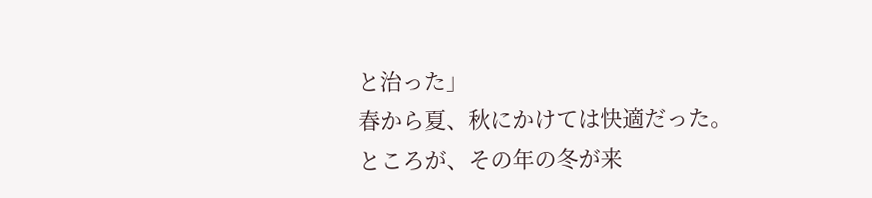と治った」
春から夏、秋にかけては快適だった。
ところが、その年の冬が来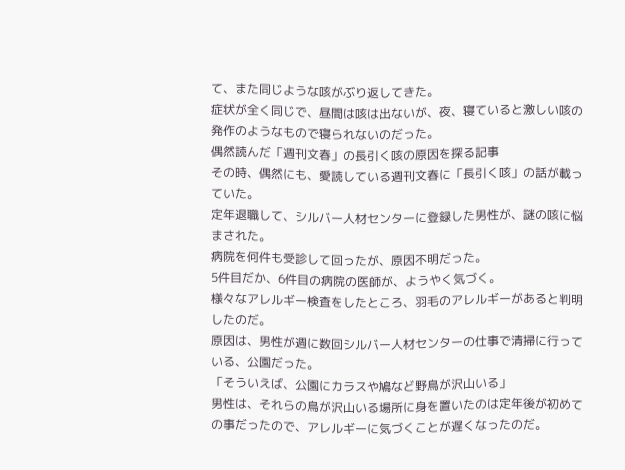て、また同じような咳がぶり返してきた。
症状が全く同じで、昼間は咳は出ないが、夜、寝ていると激しい咳の発作のようなもので寝られないのだった。
偶然読んだ「週刊文春」の長引く咳の原因を探る記事
その時、偶然にも、愛読している週刊文春に「長引く咳」の話が載っていた。
定年退職して、シルバー人材センターに登録した男性が、謎の咳に悩まされた。
病院を何件も受診して回ったが、原因不明だった。
5件目だか、6件目の病院の医師が、ようやく気づく。
様々なアレルギー検査をしたところ、羽毛のアレルギーがあると判明したのだ。
原因は、男性が週に数回シルバー人材センターの仕事で清掃に行っている、公園だった。
「そういえば、公園にカラスや鳩など野鳥が沢山いる」
男性は、それらの鳥が沢山いる場所に身を置いたのは定年後が初めての事だったので、アレルギーに気づくことが遅くなったのだ。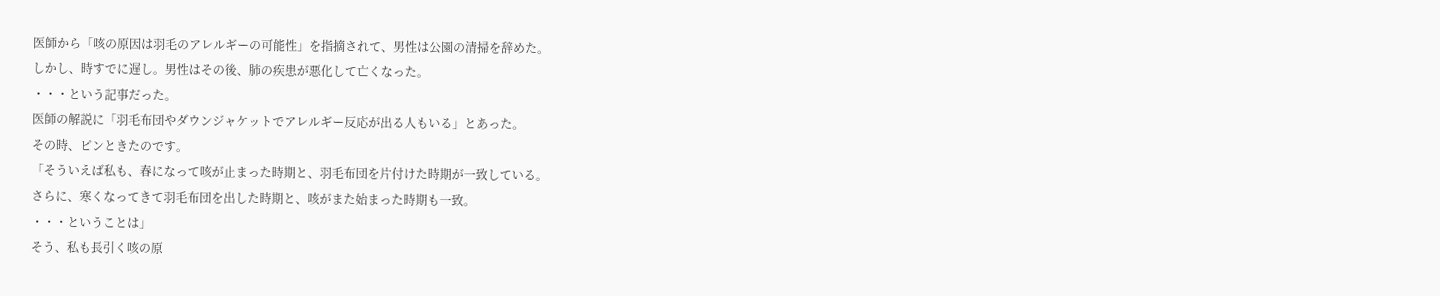医師から「咳の原因は羽毛のアレルギーの可能性」を指摘されて、男性は公園の清掃を辞めた。
しかし、時すでに遅し。男性はその後、肺の疾患が悪化して亡くなった。
・・・という記事だった。
医師の解説に「羽毛布団やダウンジャケットでアレルギー反応が出る人もいる」とあった。
その時、ピンときたのです。
「そういえば私も、春になって咳が止まった時期と、羽毛布団を片付けた時期が一致している。
さらに、寒くなってきて羽毛布団を出した時期と、咳がまた始まった時期も一致。
・・・ということは」
そう、私も長引く咳の原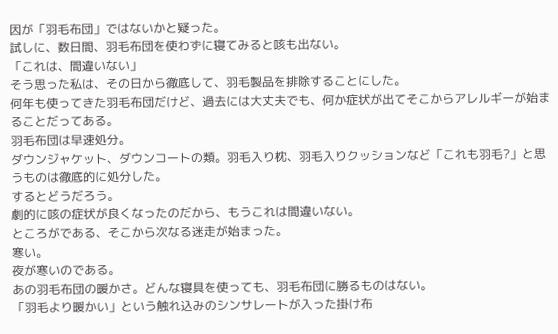因が「羽毛布団」ではないかと疑った。
試しに、数日間、羽毛布団を使わずに寝てみると咳も出ない。
「これは、間違いない」
そう思った私は、その日から徹底して、羽毛製品を排除することにした。
何年も使ってきた羽毛布団だけど、過去には大丈夫でも、何か症状が出てそこからアレルギーが始まることだってある。
羽毛布団は早速処分。
ダウンジャケット、ダウンコートの類。羽毛入り枕、羽毛入りクッションなど「これも羽毛?」と思うものは徹底的に処分した。
するとどうだろう。
劇的に咳の症状が良くなったのだから、もうこれは間違いない。
ところがである、そこから次なる迷走が始まった。
寒い。
夜が寒いのである。
あの羽毛布団の暖かさ。どんな寝具を使っても、羽毛布団に勝るものはない。
「羽毛より暖かい」という触れ込みのシンサレートが入った掛け布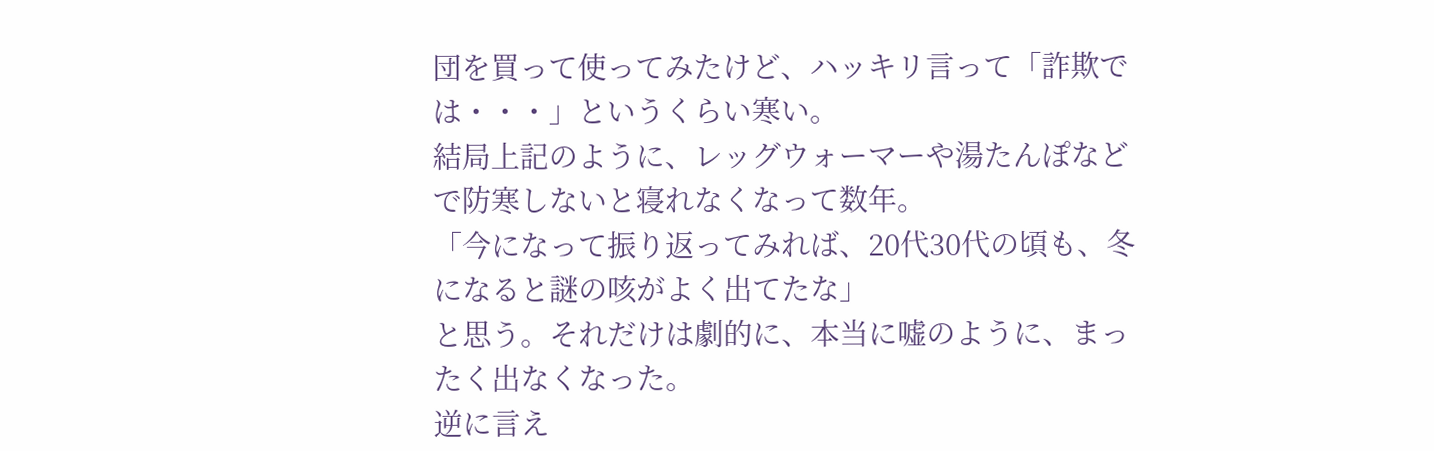団を買って使ってみたけど、ハッキリ言って「詐欺では・・・」というくらい寒い。
結局上記のように、レッグウォーマーや湯たんぽなどで防寒しないと寝れなくなって数年。
「今になって振り返ってみれば、20代30代の頃も、冬になると謎の咳がよく出てたな」
と思う。それだけは劇的に、本当に嘘のように、まったく出なくなった。
逆に言え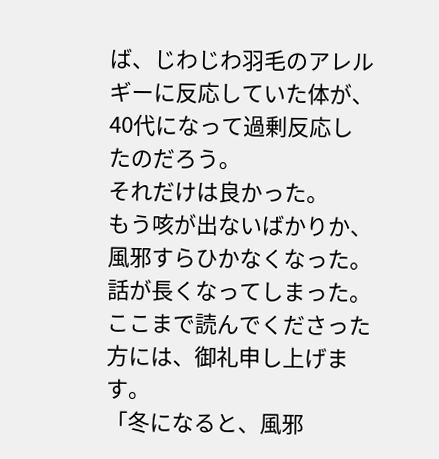ば、じわじわ羽毛のアレルギーに反応していた体が、40代になって過剰反応したのだろう。
それだけは良かった。
もう咳が出ないばかりか、風邪すらひかなくなった。
話が長くなってしまった。
ここまで読んでくださった方には、御礼申し上げます。
「冬になると、風邪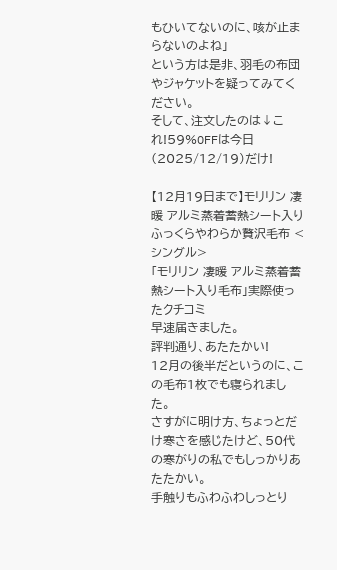もひいてないのに、咳が止まらないのよね」
という方は是非、羽毛の布団やジャケットを疑ってみてください。
そして、注文したのは↓これ!59%OFFは今日(2025/12/19)だけ!

【12月19日まで】モリリン 凄暖 アルミ蒸着蓄熱シート入り ふっくらやわらか贅沢毛布 <シングル>
「モリリン 凄暖 アルミ蒸着蓄熱シート入り毛布」実際使ったクチコミ
早速届きました。
評判通り、あたたかい!
12月の後半だというのに、この毛布1枚でも寝られました。
さすがに明け方、ちょっとだけ寒さを感じたけど、50代の寒がりの私でもしっかりあたたかい。
手触りもふわふわしっとり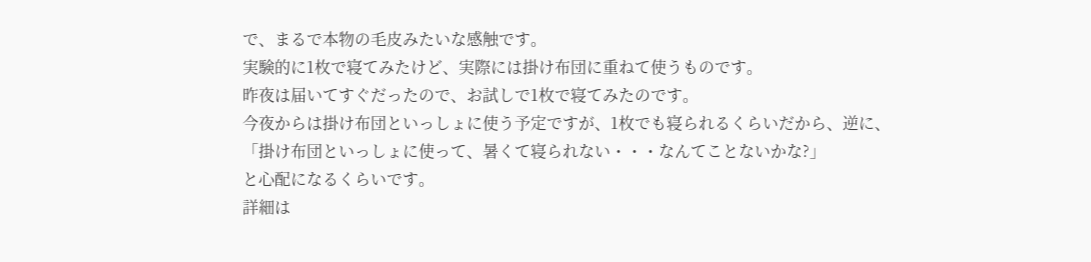で、まるで本物の毛皮みたいな感触です。
実験的に1枚で寝てみたけど、実際には掛け布団に重ねて使うものです。
昨夜は届いてすぐだったので、お試しで1枚で寝てみたのです。
今夜からは掛け布団といっしょに使う予定ですが、1枚でも寝られるくらいだから、逆に、
「掛け布団といっしょに使って、暑くて寝られない・・・なんてことないかな?」
と心配になるくらいです。
詳細は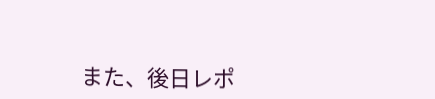また、後日レポ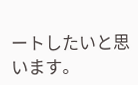ートしたいと思います。